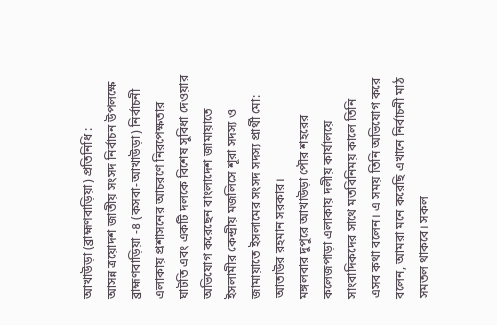আখাউড়া (ব্রাহ্মণবাড়িয়া) প্রতিনিধি :
আসন্ন ত্রয়োদশ জাতীয় সংসদ নির্বাচন উপলক্ষে ব্রাহ্মণবাড়িয়া -৪ (কসবা-আখাউড়া) নির্বাচনী এলাকায় প্রশাসনের আচরণে নিরপেক্ষতার ঘাটতি এবং একটি দলকে বিশেষ সুবিধা দেওয়ার অভিযোগ করেছেন বাংলাদেশ জামায়াতে ইসলামীর কেন্দ্রীয় মজলিসে শূরা সদস্য ও জামায়াতে ইসলামের সংসদ সদস্য প্রার্থী মো: আতাউর রহমান সরকার।
মঙ্গলবার দুপুরে আখাউড়া পৌর শহরের কলেজপাড়া এলাকায় দলীয় কার্যালয়ে সাংবাদিকদের সাথে মতবিনিময় কালে তিনি এসব কথা বলেন। এ সময় তিনি অভিযোগ করে বলেন, আমরা মনে করেছি এখানে নির্বাচনী মাঠ সমতল থাকবে। সকল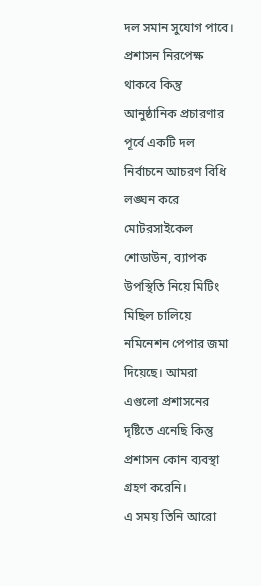দল সমান সুযোগ পাবে। প্রশাসন নিরপেক্ষ থাকবে কিন্তু আনুষ্ঠানিক প্রচারণার পূর্বে একটি দল নির্বাচনে আচরণ বিধি লঙ্ঘন করে মোটরসাইকেল শোডাউন, ব্যাপক উপস্থিতি নিয়ে মিটিং মিছিল চালিয়ে নমিনেশন পেপার জমা দিয়েছে। আমরা এগুলো প্রশাসনের দৃষ্টিতে এনেছি কিন্তু প্রশাসন কোন ব্যবস্থা গ্রহণ করেনি।
এ সময় তিনি আরো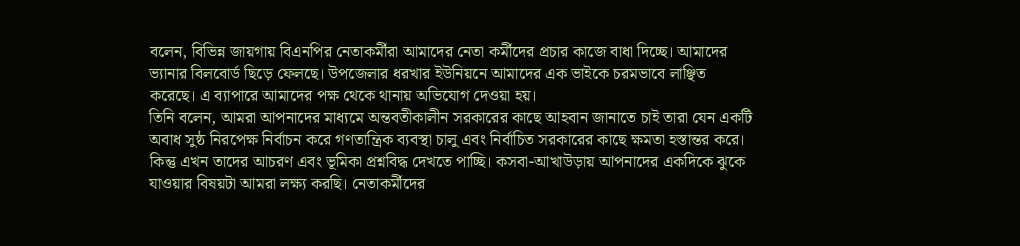বলেন, বিভিন্ন জায়গায় বিএনপির নেতাকর্মীরা আমাদের নেতা কর্মীদের প্রচার কাজে বাধা দিচ্ছে। আমাদের ভ্যানার বিলবোর্ড ছিড়ে ফেলছে। উপজেলার ধরখার ইউনিয়নে আমাদের এক ভাইকে চরমভাবে লাঞ্ছিত করেছে। এ ব্যাপারে আমাদের পক্ষ থেকে থানায় অভিযোগ দেওয়া হয়।
তিনি বলেন, আমরা আপনাদের মাধ্যমে অন্তবতীকালীন সরকারের কাছে আহবান জানাতে চাই তারা যেন একটি অবাধ সুষ্ঠ নিরপেক্ষ নির্বাচন করে গণতান্ত্রিক ব্যবস্থা চালু এবং নির্বাচিত সরকারের কাছে ক্ষমতা হস্তান্তর করে। কিন্তু এখন তাদের আচরণ এবং ভূমিকা প্রশ্নবিদ্ধ দেখতে পাচ্ছি। কসবা-আখাউড়ায় আপনাদের একদিকে ঝুকে যাওয়ার বিষয়টা আমরা লক্ষ্য করছি। নেতাকর্মীদের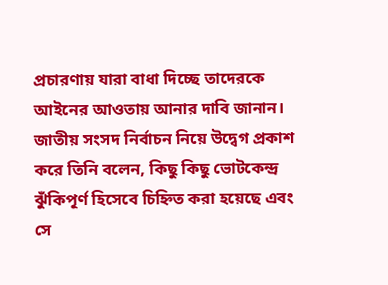প্রচারণায় যারা বাধা দিচ্ছে তাদেরকে আইনের আওতায় আনার দাবি জানান।
জাতীয় সংসদ নির্বাচন নিয়ে উদ্বেগ প্রকাশ করে তিনি বলেন, কিছু কিছু ভোটকেন্দ্র ঝুঁকিপূর্ণ হিসেবে চিহ্নিত করা হয়েছে এবং সে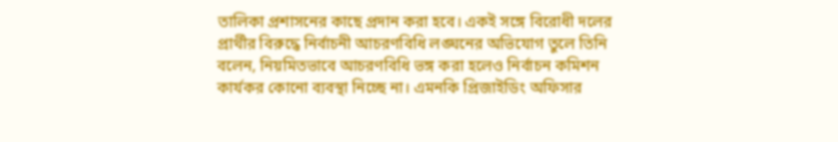তালিকা প্রশাসনের কাছে প্রদান করা হবে। একই সঙ্গে বিরোধী দলের প্রার্থীর বিরুদ্ধে নির্বাচনী আচরণবিধি লঙ্ঘনের অভিযোগ তুলে তিনি বলেন, নিয়মিতভাবে আচরণবিধি ভঙ্গ করা হলেও নির্বাচন কমিশন কার্যকর কোনো ব্যবস্থা নিচ্ছে না। এমনকি প্রিজাইডিং অফিসার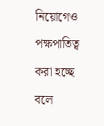নিয়োগেও পক্ষপাতিত্ব করা হচ্ছে বলে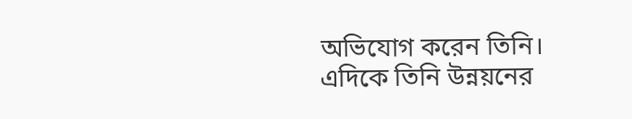অভিযোগ করেন তিনি।
এদিকে তিনি উন্নয়নের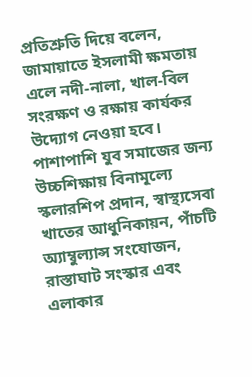প্রতিশ্রুতি দিয়ে বলেন, জামায়াতে ইসলামী ক্ষমতায় এলে নদী-নালা, খাল-বিল সংরক্ষণ ও রক্ষায় কার্যকর উদ্যোগ নেওয়া হবে। পাশাপাশি যুব সমাজের জন্য উচ্চশিক্ষায় বিনামূল্যে স্কলারশিপ প্রদান, স্বাস্থ্যসেবা খাতের আধুনিকায়ন, পাঁচটি অ্যাম্বুল্যান্স সংযোজন, রাস্তাঘাট সংস্কার এবং এলাকার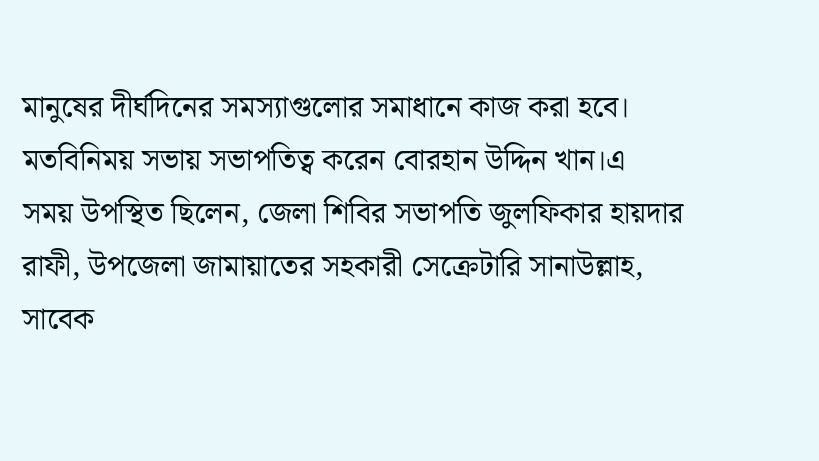মানুষের দীর্ঘদিনের সমস্যাগুলোর সমাধানে কাজ করা হবে।
মতবিনিময় সভায় সভাপতিত্ব করেন বোরহান উদ্দিন খান।এ সময় উপস্থিত ছিলেন, জেলা শিবির সভাপতি জুলফিকার হায়দার রাফী, উপজেলা জামায়াতের সহকারী সেক্রেটারি সানাউল্লাহ, সাবেক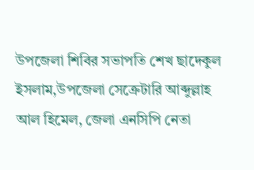উপজেলা শিবির সভাপতি শেখ ছাদেকুল ইসলাম,উপজেলা সেক্রেটারি আব্দুল্লাহ আল হিমেল, জেলা এনসিপি নেতা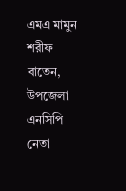এমএ মামুন শরীফ বাতেন, উপজেলা এনসিপি নেতা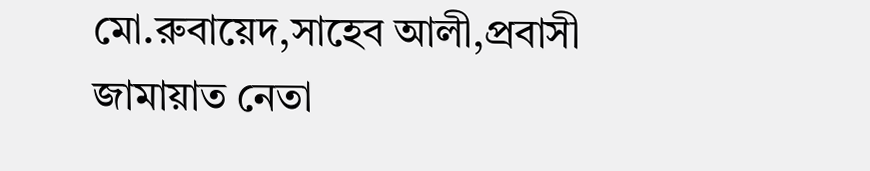মো.রুবায়েদ,সাহেব আলী,প্রবাসী জামায়াত নেতা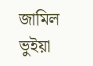জামিল ভুইয়া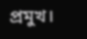প্রমুখ।